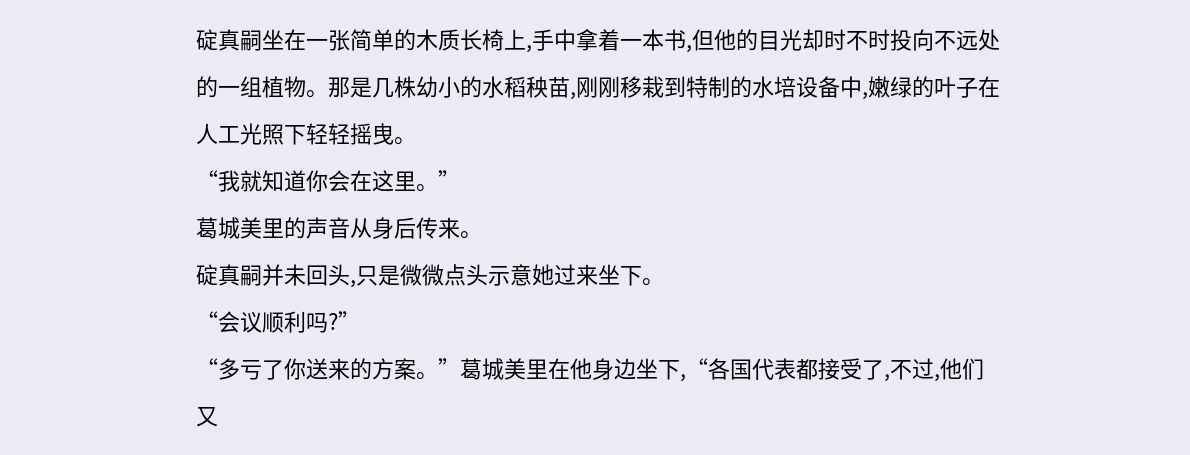碇真嗣坐在一张简单的木质长椅上,手中拿着一本书,但他的目光却时不时投向不远处的一组植物。那是几株幼小的水稻秧苗,刚刚移栽到特制的水培设备中,嫩绿的叶子在人工光照下轻轻摇曳。
“我就知道你会在这里。”
葛城美里的声音从身后传来。
碇真嗣并未回头,只是微微点头示意她过来坐下。
“会议顺利吗?”
“多亏了你送来的方案。”葛城美里在他身边坐下,“各国代表都接受了,不过,他们又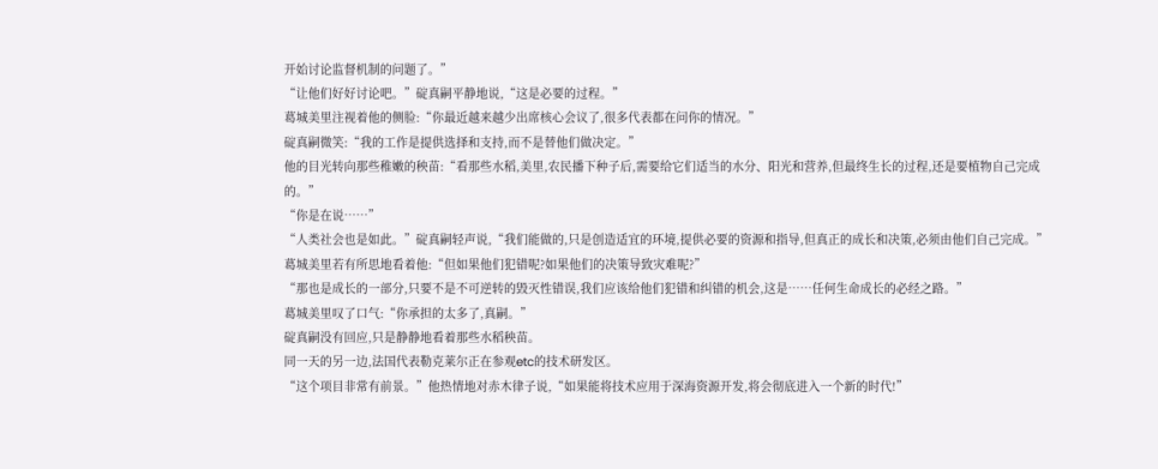开始讨论监督机制的问题了。”
“让他们好好讨论吧。”碇真嗣平静地说,“这是必要的过程。”
葛城美里注视着他的侧脸:“你最近越来越少出席核心会议了,很多代表都在问你的情况。”
碇真嗣微笑:“我的工作是提供选择和支持,而不是替他们做决定。”
他的目光转向那些稚嫩的秧苗:“看那些水稻,美里,农民播下种子后,需要给它们适当的水分、阳光和营养,但最终生长的过程,还是要植物自己完成的。”
“你是在说……”
“人类社会也是如此。”碇真嗣轻声说,“我们能做的,只是创造适宜的环境,提供必要的资源和指导,但真正的成长和决策,必须由他们自己完成。”
葛城美里若有所思地看着他:“但如果他们犯错呢?如果他们的决策导致灾难呢?”
“那也是成长的一部分,只要不是不可逆转的毁灭性错误,我们应该给他们犯错和纠错的机会,这是……任何生命成长的必经之路。”
葛城美里叹了口气:“你承担的太多了,真嗣。”
碇真嗣没有回应,只是静静地看着那些水稻秧苗。
同一天的另一边,法国代表勒克莱尔正在参观etc的技术研发区。
“这个项目非常有前景。”他热情地对赤木律子说,“如果能将技术应用于深海资源开发,将会彻底进入一个新的时代!”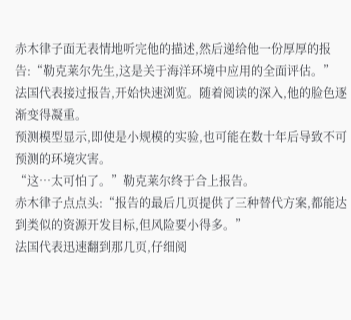赤木律子面无表情地听完他的描述,然后递给他一份厚厚的报告:“勒克莱尔先生,这是关于海洋环境中应用的全面评估。”
法国代表接过报告,开始快速浏览。随着阅读的深入,他的脸色逐渐变得凝重。
预测模型显示,即使是小规模的实验,也可能在数十年后导致不可预测的环境灾害。
“这…太可怕了。”勒克莱尔终于合上报告。
赤木律子点点头:“报告的最后几页提供了三种替代方案,都能达到类似的资源开发目标,但风险要小得多。”
法国代表迅速翻到那几页,仔细阅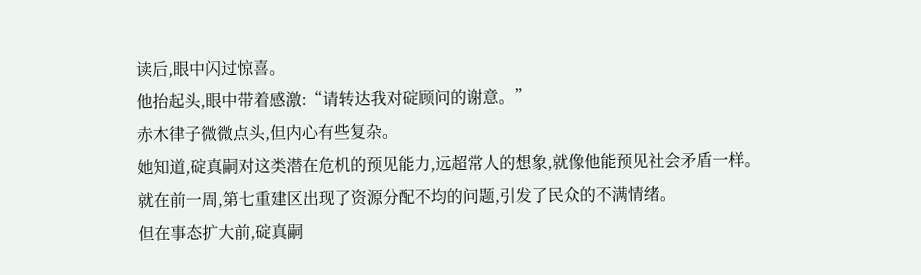读后,眼中闪过惊喜。
他抬起头,眼中带着感激:“请转达我对碇顾问的谢意。”
赤木律子微微点头,但内心有些复杂。
她知道,碇真嗣对这类潜在危机的预见能力,远超常人的想象,就像他能预见社会矛盾一样。
就在前一周,第七重建区出现了资源分配不均的问题,引发了民众的不满情绪。
但在事态扩大前,碇真嗣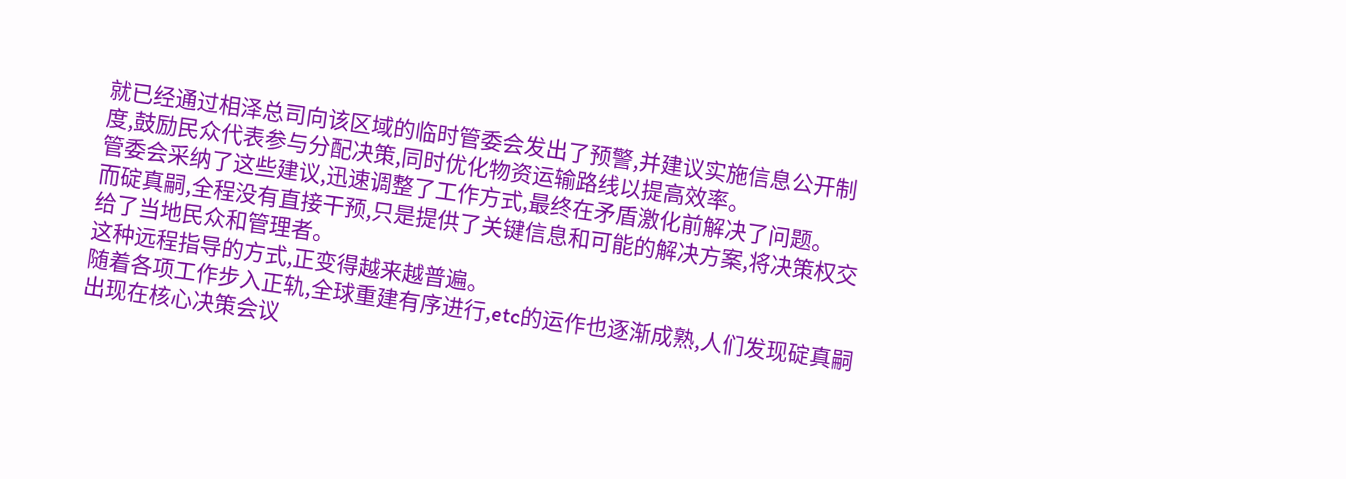就已经通过相泽总司向该区域的临时管委会发出了预警,并建议实施信息公开制度,鼓励民众代表参与分配决策,同时优化物资运输路线以提高效率。
管委会采纳了这些建议,迅速调整了工作方式,最终在矛盾激化前解决了问题。
而碇真嗣,全程没有直接干预,只是提供了关键信息和可能的解决方案,将决策权交给了当地民众和管理者。
这种远程指导的方式,正变得越来越普遍。
随着各项工作步入正轨,全球重建有序进行,etc的运作也逐渐成熟,人们发现碇真嗣出现在核心决策会议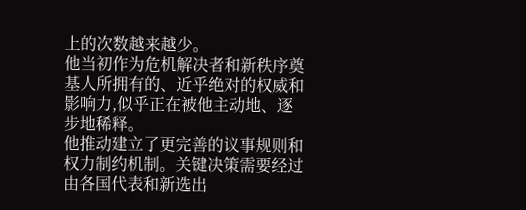上的次数越来越少。
他当初作为危机解决者和新秩序奠基人所拥有的、近乎绝对的权威和影响力,似乎正在被他主动地、逐步地稀释。
他推动建立了更完善的议事规则和权力制约机制。关键决策需要经过由各国代表和新选出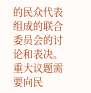的民众代表组成的联合委员会的讨论和表决。
重大议题需要向民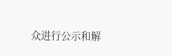众进行公示和解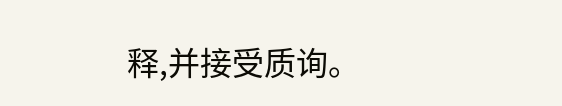释,并接受质询。